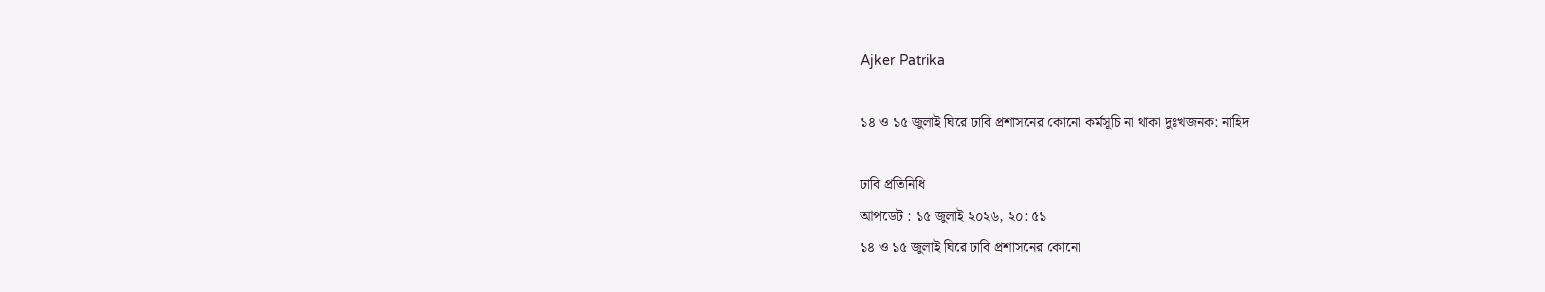Ajker Patrika

১৪ ও ১৫ জুলাই ঘিরে ঢাবি প্রশাসনের কোনো কর্মসূচি না থাকা দুঃখজনক: নাহিদ

ঢাবি প্রতিনিধি
আপডেট : ১৫ জুলাই ২০২৬, ২০: ৫১
১৪ ও ১৫ জুলাই ঘিরে ঢাবি প্রশাসনের কোনো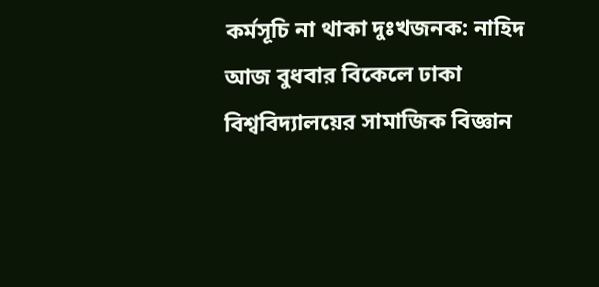কর্মসূচি না থাকা দুঃখজনক: নাহিদ
আজ বুধবার বিকেলে ঢাকা বিশ্ববিদ্যালয়ের সামাজিক বিজ্ঞান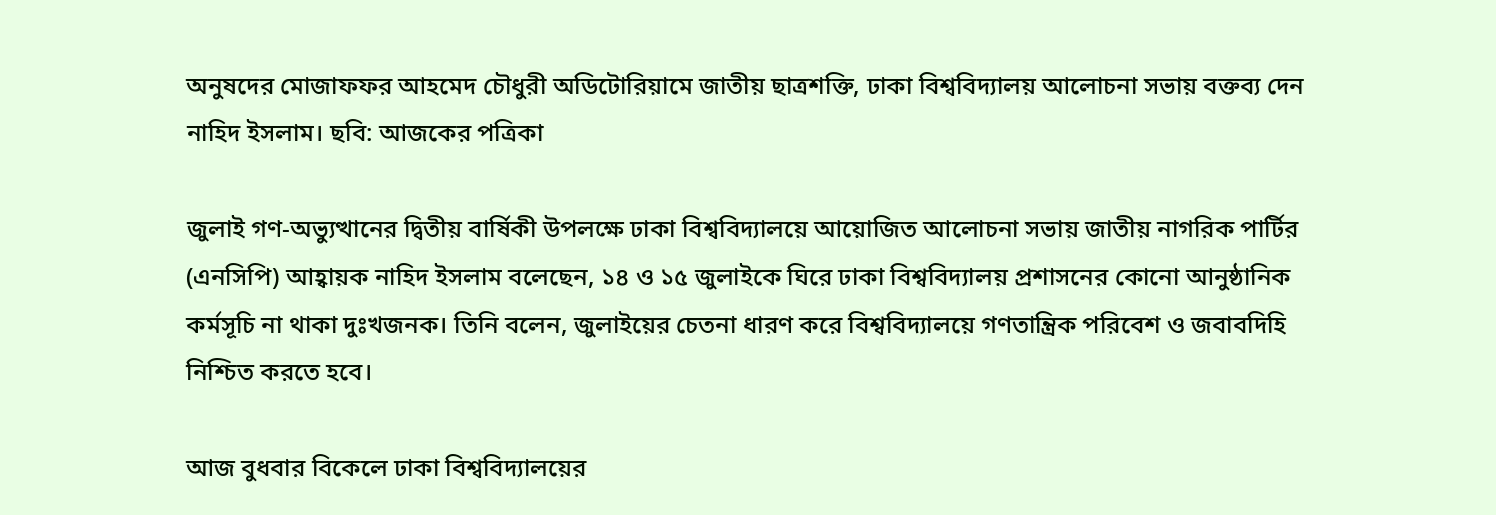অনুষদের মোজাফফর আহমেদ চৌধুরী অডিটোরিয়ামে জাতীয় ছাত্রশক্তি, ঢাকা বিশ্ববিদ্যালয় আলোচনা সভায় বক্তব্য দেন নাহিদ ইসলাম। ছবি: আজকের পত্রিকা

জুলাই গণ-অভ্যুত্থানের দ্বিতীয় বার্ষিকী উপলক্ষে ঢাকা বিশ্ববিদ্যালয়ে আয়োজিত আলোচনা সভায় জাতীয় নাগরিক পার্টির (এনসিপি) আহ্বায়ক নাহিদ ইসলাম বলেছেন, ১৪ ও ১৫ জুলাইকে ঘিরে ঢাকা বিশ্ববিদ্যালয় প্রশাসনের কোনো আনুষ্ঠানিক কর্মসূচি না থাকা দুঃখজনক। তিনি বলেন, জুলাইয়ের চেতনা ধারণ করে বিশ্ববিদ্যালয়ে গণতান্ত্রিক পরিবেশ ও জবাবদিহি নিশ্চিত করতে হবে।

আজ বুধবার বিকেলে ঢাকা বিশ্ববিদ্যালয়ের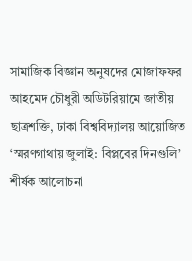সামাজিক বিজ্ঞান অনুষদের মোজাফফর আহমেদ চৌধুরী অডিটরিয়ামে জাতীয় ছাত্রশক্তি, ঢাকা বিশ্ববিদ্যালয় আয়োজিত ‘স্মরণগাথায় জুলাই: বিপ্লবের দিনগুলি’ শীর্ষক আলোচনা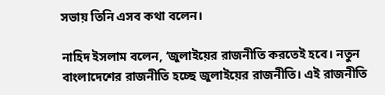সভায় তিনি এসব কথা বলেন।

নাহিদ ইসলাম বলেন, ‘জুলাইয়ের রাজনীতি করতেই হবে। নতুন বাংলাদেশের রাজনীতি হচ্ছে জুলাইয়ের রাজনীতি। এই রাজনীতি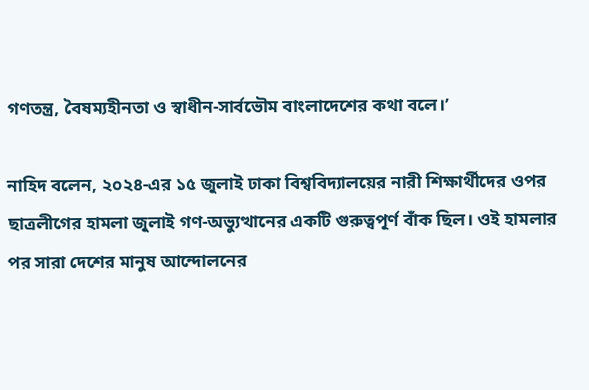গণতন্ত্র, বৈষম্যহীনতা ও স্বাধীন-সার্বভৌম বাংলাদেশের কথা বলে।’

নাহিদ বলেন, ২০২৪-এর ১৫ জুলাই ঢাকা বিশ্ববিদ্যালয়ের নারী শিক্ষার্থীদের ওপর ছাত্রলীগের হামলা জুলাই গণ-অভ্যুত্থানের একটি গুরুত্বপূর্ণ বাঁক ছিল। ওই হামলার পর সারা দেশের মানুষ আন্দোলনের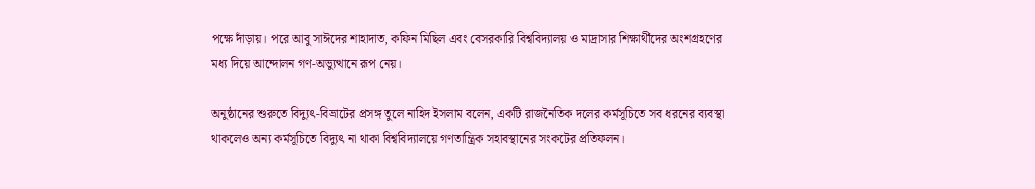পক্ষে দাঁড়ায়। পরে আবু সাঈদের শাহাদাত, কফিন মিছিল এবং বেসরকারি বিশ্ববিদ্যালয় ও মাদ্রাসার শিক্ষার্থীদের অংশগ্রহণের মধ্য দিয়ে আন্দোলন গণ-অভ্যুত্থানে রূপ নেয়।

অনুষ্ঠানের শুরুতে বিদ্যুৎ-বিভ্রাটের প্রসঙ্গ তুলে নাহিদ ইসলাম বলেন, একটি রাজনৈতিক দলের কর্মসূচিতে সব ধরনের ব্যবস্থা থাকলেও অন্য কর্মসূচিতে বিদ্যুৎ না থাকা বিশ্ববিদ্যালয়ে গণতান্ত্রিক সহাবস্থানের সংকটের প্রতিফলন।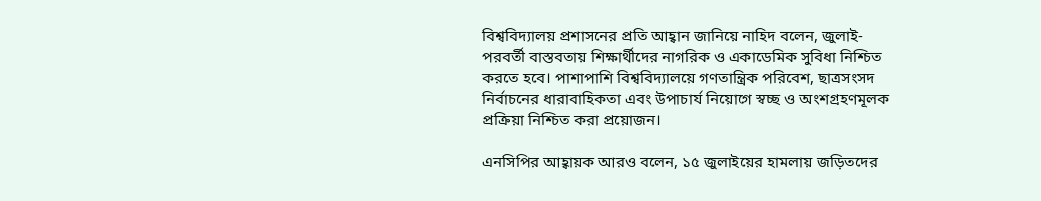বিশ্ববিদ্যালয় প্রশাসনের প্রতি আহ্বান জানিয়ে নাহিদ বলেন, জুলাই-পরবর্তী বাস্তবতায় শিক্ষার্থীদের নাগরিক ও একাডেমিক সুবিধা নিশ্চিত করতে হবে। পাশাপাশি বিশ্ববিদ্যালয়ে গণতান্ত্রিক পরিবেশ, ছাত্রসংসদ নির্বাচনের ধারাবাহিকতা এবং উপাচার্য নিয়োগে স্বচ্ছ ও অংশগ্রহণমূলক প্রক্রিয়া নিশ্চিত করা প্রয়োজন।

এনসিপির আহ্বায়ক আরও বলেন, ১৫ জুলাইয়ের হামলায় জড়িতদের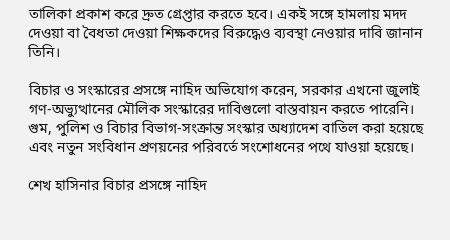তালিকা প্রকাশ করে দ্রুত গ্রেপ্তার করতে হবে। একই সঙ্গে হামলায় মদদ দেওয়া বা বৈধতা দেওয়া শিক্ষকদের বিরুদ্ধেও ব্যবস্থা নেওয়ার দাবি জানান তিনি।

বিচার ও সংস্কারের প্রসঙ্গে নাহিদ অভিযোগ করেন, সরকার এখনো জুলাই গণ-অভ্যুত্থানের মৌলিক সংস্কারের দাবিগুলো বাস্তবায়ন করতে পারেনি। গুম, পুলিশ ও বিচার বিভাগ-সংক্রান্ত সংস্কার অধ্যাদেশ বাতিল করা হয়েছে এবং নতুন সংবিধান প্রণয়নের পরিবর্তে সংশোধনের পথে যাওয়া হয়েছে।

শেখ হাসিনার বিচার প্রসঙ্গে নাহিদ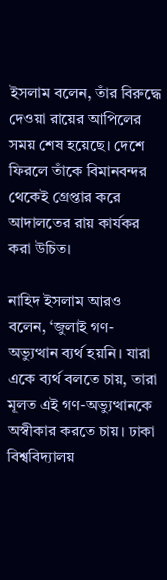ইসলাম বলেন, তাঁর বিরুদ্ধে দেওয়া রায়ের আপিলের সময় শেষ হয়েছে। দেশে ফিরলে তাঁকে বিমানবন্দর থেকেই গ্রেপ্তার করে আদালতের রায় কার্যকর করা উচিত।

নাহিদ ইসলাম আরও বলেন, ‘জুলাই গণ-অভ্যুত্থান ব্যর্থ হয়নি। যারা একে ব্যর্থ বলতে চায়, তারা মূলত এই গণ-অভ্যুত্থানকে অস্বীকার করতে চায়। ঢাকা বিশ্ববিদ্যালয়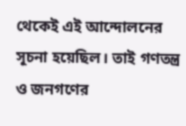থেকেই এই আন্দোলনের সূচনা হয়েছিল। তাই গণতন্ত্র ও জনগণের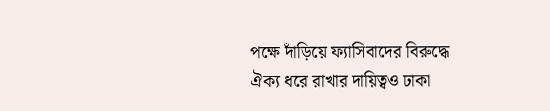পক্ষে দাঁড়িয়ে ফ্যাসিবাদের বিরুদ্ধে ঐক্য ধরে রাখার দায়িত্বও ঢাকা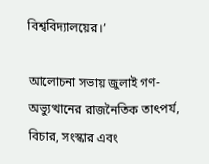বিশ্ববিদ্যালয়ের।’

আলোচনা সভায় জুলাই গণ-অভ্যুত্থানের রাজনৈতিক তাৎপর্য, বিচার, সংস্কার এবং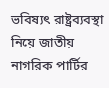ভবিষ্যৎ রাষ্ট্রব্যবস্থা নিয়ে জাতীয় নাগরিক পার্টির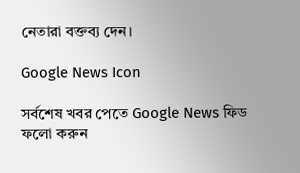নেতারা বক্তব্য দেন।

Google News Icon

সর্বশেষ খবর পেতে Google News ফিড ফলো করুন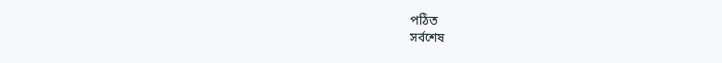পঠিত
সর্বশেষ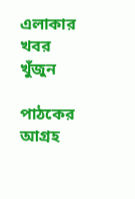এলাকার খবর
খুঁজুন

পাঠকের আগ্রহ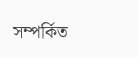সম্পর্কিত